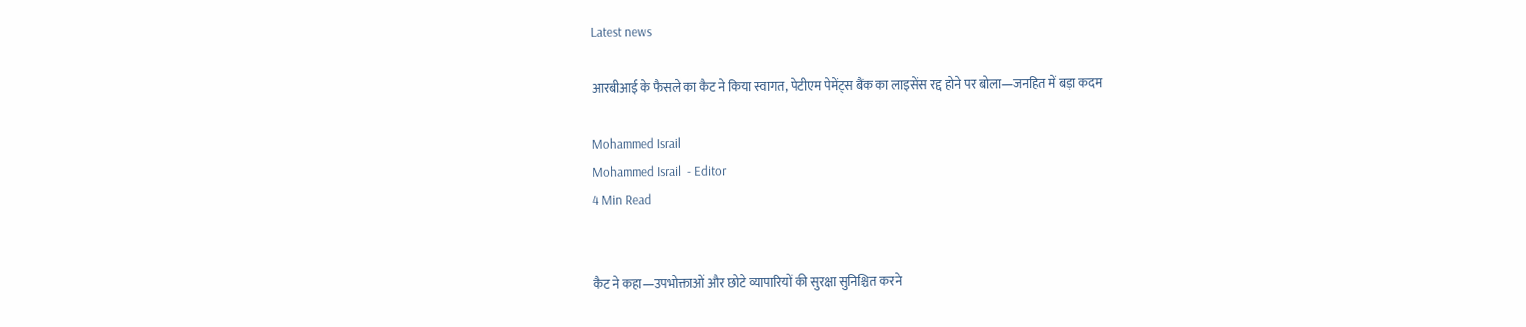Latest news

आरबीआई के फैसले का कैट ने किया स्वागत, पेटीएम पेमेंट्स बैंक का लाइसेंस रद्द होने पर बोला—जनहित में बड़ा कदम

Mohammed Israil
Mohammed Israil  - Editor
4 Min Read


कैट ने कहा—उपभोक्ताओं और छोटे व्यापारियों की सुरक्षा सुनिश्चित करने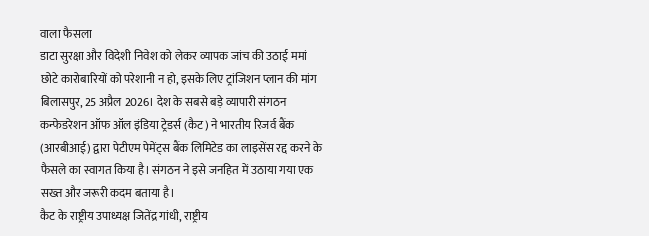वाला फैसला
डाटा सुरक्षा और विदेशी निवेश को लेकर व्यापक जांच की उठाई ममां छोटे कारोबारियों को परेशानी न हो, इसके लिए ट्रांजिशन प्लान की मांग
बिलासपुर, 25 अप्रैल 2026। देश के सबसे बड़े व्यापारी संगठन कन्फेडरेशन ऑफ ऑल इंडिया ट्रेडर्स (कैट) ने भारतीय रिजर्व बैंक (आरबीआई) द्वारा पेटीएम पेमेंट्स बैंक लिमिटेड का लाइसेंस रद्द करने के फैसले का स्वागत किया है। संगठन ने इसे जनहित में उठाया गया एक सख्त और जरूरी कदम बताया है।
कैट के राष्ट्रीय उपाध्यक्ष जितेंद्र गांधी, राष्ट्रीय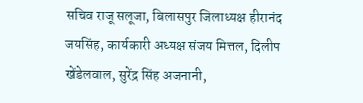सचिव राजू सलूजा, बिलासपुर जिलाध्यक्ष हीरानंद जयसिंह, कार्यकारी अध्यक्ष संजय मित्तल, दिलीप खेंडेलवाल, सुरेंद्र सिंह अजनानी,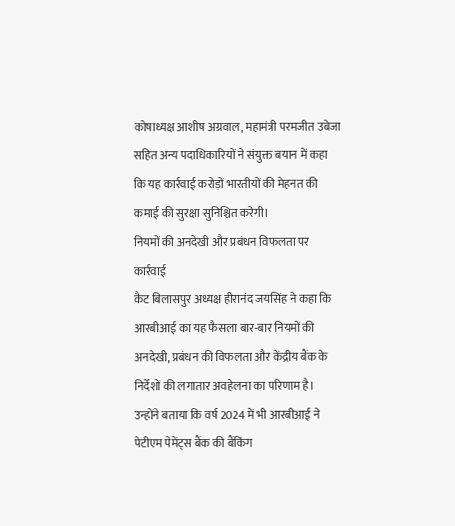कोषाध्यक्ष आशीष अग्रवाल, महामंत्री परमजीत उबेजा सहित अन्य पदाधिकारियों ने संयुक्त बयान में कहा कि यह कार्रवाई करोड़ों भारतीयों की मेहनत की कमाई की सुरक्षा सुनिश्चित करेगी।
नियमों की अनदेखी और प्रबंधन विफलता पर कार्रवाई
कैट बिलासपुर अध्यक्ष हीरानंद जयसिंह ने कहा कि आरबीआई का यह फैसला बार-बार नियमों की अनदेखी, प्रबंधन की विफलता और केंद्रीय बैंक के निर्देशों की लगातार अवहेलना का परिणाम है।
उन्होंने बताया कि वर्ष 2024 में भी आरबीआई ने पेटीएम पेमेंट्स बैंक की बैंकिंग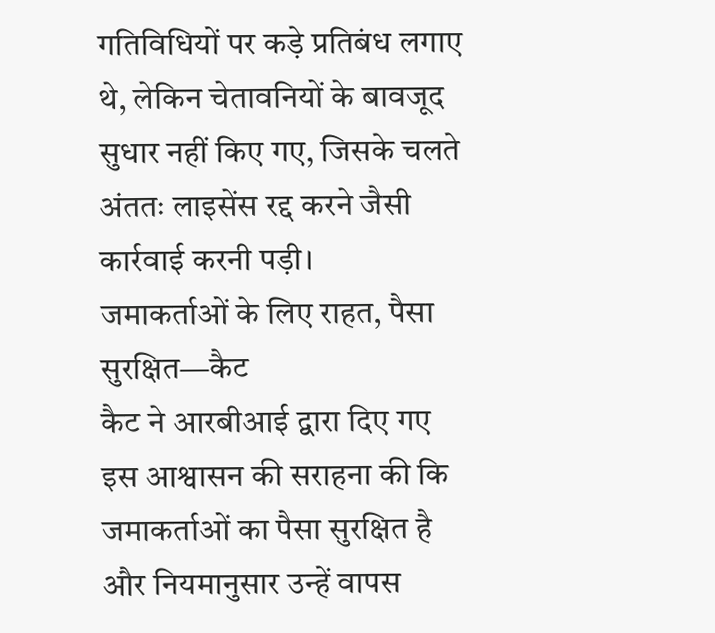गतिविधियों पर कड़े प्रतिबंध लगाए थे, लेकिन चेतावनियों के बावजूद सुधार नहीं किए गए, जिसके चलते अंततः लाइसेंस रद्द करने जैसी कार्रवाई करनी पड़ी।
जमाकर्ताओं के लिए राहत, पैसा सुरक्षित—कैट
कैट ने आरबीआई द्वारा दिए गए इस आश्वासन की सराहना की कि जमाकर्ताओं का पैसा सुरक्षित है और नियमानुसार उन्हें वापस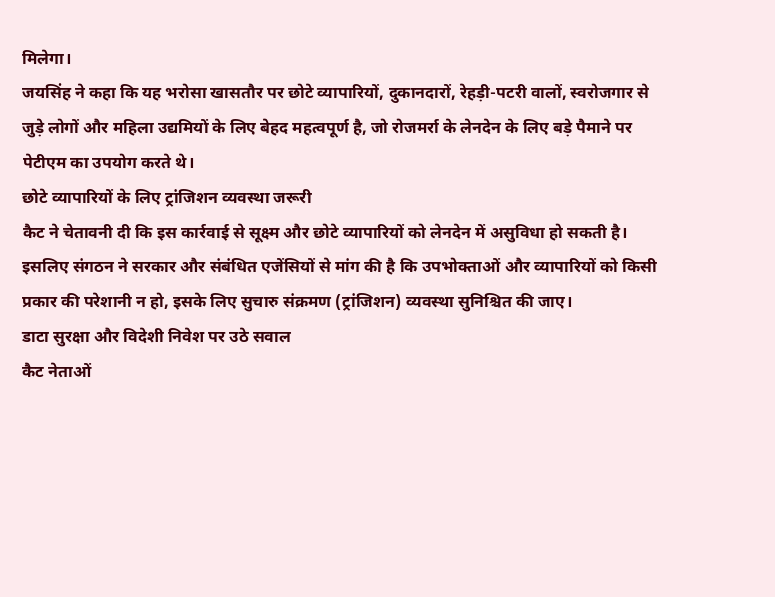मिलेगा।
जयसिंह ने कहा कि यह भरोसा खासतौर पर छोटे व्यापारियों, दुकानदारों, रेहड़ी-पटरी वालों, स्वरोजगार से जुड़े लोगों और महिला उद्यमियों के लिए बेहद महत्वपूर्ण है, जो रोजमर्रा के लेनदेन के लिए बड़े पैमाने पर पेटीएम का उपयोग करते थे।
छोटे व्यापारियों के लिए ट्रांजिशन व्यवस्था जरूरी
कैट ने चेतावनी दी कि इस कार्रवाई से सूक्ष्म और छोटे व्यापारियों को लेनदेन में असुविधा हो सकती है।
इसलिए संगठन ने सरकार और संबंधित एजेंसियों से मांग की है कि उपभोक्ताओं और व्यापारियों को किसी प्रकार की परेशानी न हो, इसके लिए सुचारु संक्रमण (ट्रांजिशन) व्यवस्था सुनिश्चित की जाए।
डाटा सुरक्षा और विदेशी निवेश पर उठे सवाल
कैट नेताओं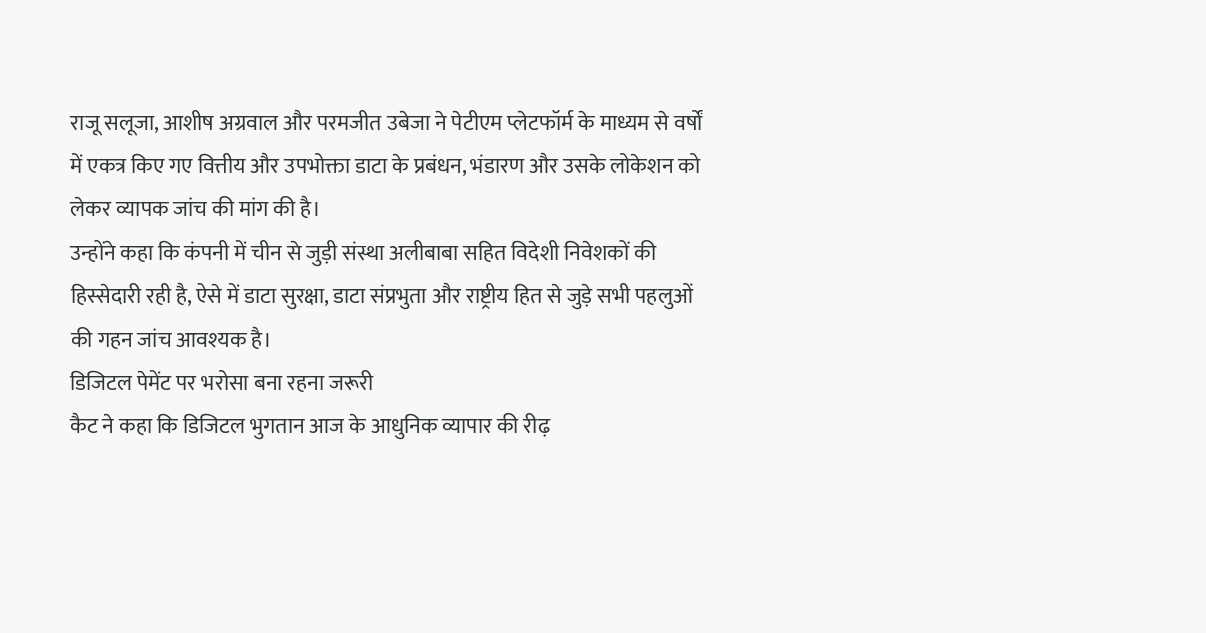राजू सलूजा, आशीष अग्रवाल और परमजीत उबेजा ने पेटीएम प्लेटफॉर्म के माध्यम से वर्षों में एकत्र किए गए वित्तीय और उपभोक्ता डाटा के प्रबंधन, भंडारण और उसके लोकेशन को लेकर व्यापक जांच की मांग की है।
उन्होंने कहा कि कंपनी में चीन से जुड़ी संस्था अलीबाबा सहित विदेशी निवेशकों की हिस्सेदारी रही है, ऐसे में डाटा सुरक्षा, डाटा संप्रभुता और राष्ट्रीय हित से जुड़े सभी पहलुओं की गहन जांच आवश्यक है।
डिजिटल पेमेंट पर भरोसा बना रहना जरूरी
कैट ने कहा कि डिजिटल भुगतान आज के आधुनिक व्यापार की रीढ़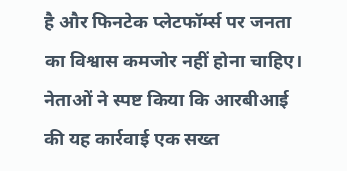है और फिनटेक प्लेटफॉर्म्स पर जनता का विश्वास कमजोर नहीं होना चाहिए।
नेताओं ने स्पष्ट किया कि आरबीआई की यह कार्रवाई एक सख्त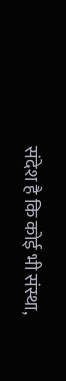संदेश है कि कोई भी संस्था,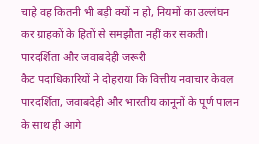चाहे वह कितनी भी बड़ी क्यों न हो, नियमों का उल्लंघन कर ग्राहकों के हितों से समझौता नहीं कर सकती।
पारदर्शिता और जवाबदेही जरूरी
कैट पदाधिकारियों ने दोहराया कि वित्तीय नवाचार केवल पारदर्शिता, जवाबदेही और भारतीय कानूनों के पूर्ण पालन के साथ ही आगे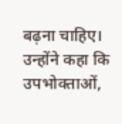बढ़ना चाहिए।
उन्होंने कहा कि उपभोक्ताओं,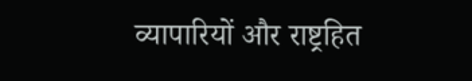व्यापारियों और राष्ट्रहित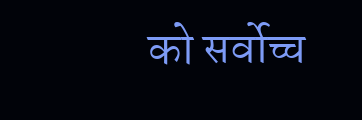को सर्वोच्च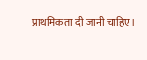प्राथमिकता दी जानी चाहिए।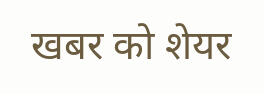खबर को शेयर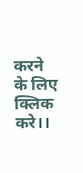करने के लिए क्लिक करे।।